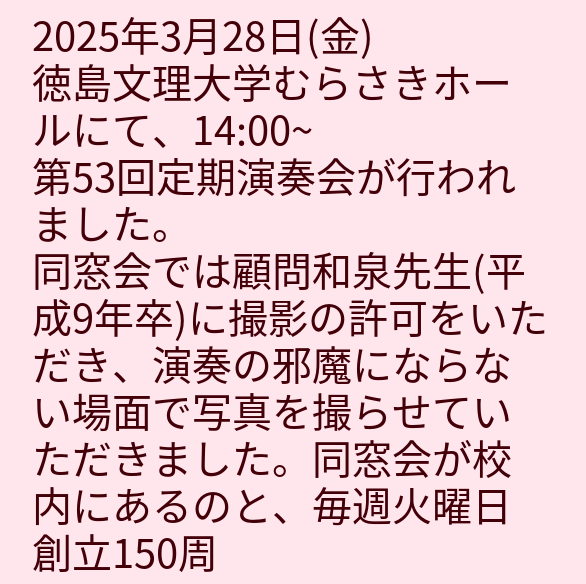2025年3月28日(金)
徳島文理大学むらさきホールにて、14:00~
第53回定期演奏会が行われました。
同窓会では顧問和泉先生(平成9年卒)に撮影の許可をいただき、演奏の邪魔にならない場面で写真を撮らせていただきました。同窓会が校内にあるのと、毎週火曜日創立150周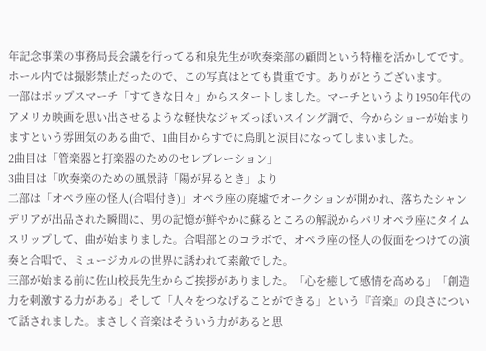年記念事業の事務局長会議を行ってる和泉先生が吹奏楽部の顧問という特権を活かしてです。ホール内では撮影禁止だったので、この写真はとても貴重です。ありがとうございます。
一部はポップスマーチ「すてきな日々」からスタートしました。マーチというより1950年代のアメリカ映画を思い出させるような軽快なジャズっぽいスイング調で、今からショーが始まりますという雰囲気のある曲で、1曲目からすでに鳥肌と涙目になってしまいました。
2曲目は「管楽器と打楽器のためのセレブレーション」
3曲目は「吹奏楽のための風景詩「陽が昇るとき」より
二部は「オペラ座の怪人(合唱付き)」オペラ座の廃墟でオークションが開かれ、落ちたシャンデリアが出品された瞬間に、男の記憶が鮮やかに蘇るところの解説からパリオペラ座にタイムスリップして、曲が始まりました。合唱部とのコラボで、オペラ座の怪人の仮面をつけての演奏と合唱で、ミュージカルの世界に誘われて素敵でした。
三部が始まる前に佐山校長先生からご挨拶がありました。「心を癒して感情を高める」「創造力を刺激する力がある」そして「人々をつなげることができる」という『音楽』の良さについて話されました。まさしく音楽はそういう力があると思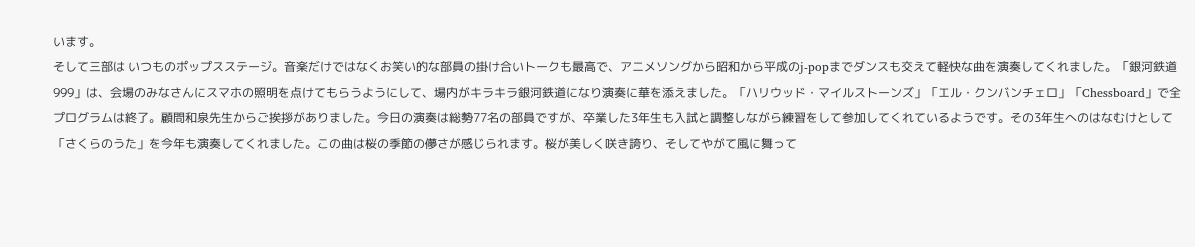います。
そして三部は いつものポップスステージ。音楽だけではなくお笑い的な部員の掛け合いトークも最高で、アニメソングから昭和から平成のj-popまでダンスも交えて軽快な曲を演奏してくれました。「銀河鉄道999」は、会場のみなさんにスマホの照明を点けてもらうようにして、場内がキラキラ銀河鉄道になり演奏に華を添えました。「ハリウッド・マイルストーンズ」「エル・クンバンチェロ」「Chessboard」で全プログラムは終了。顧問和泉先生からご挨拶がありました。今日の演奏は総勢77名の部員ですが、卒業した3年生も入試と調整しながら練習をして参加してくれているようです。その3年生へのはなむけとして「さくらのうた」を今年も演奏してくれました。この曲は桜の季節の儚さが感じられます。桜が美しく咲き誇り、そしてやがて風に舞って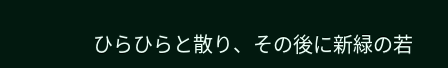ひらひらと散り、その後に新緑の若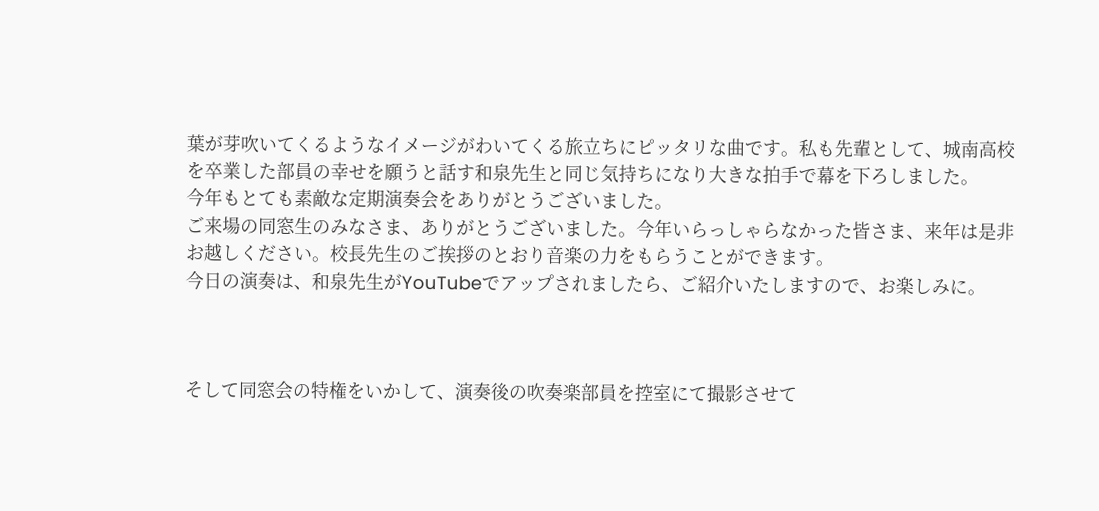葉が芽吹いてくるようなイメージがわいてくる旅立ちにピッタリな曲です。私も先輩として、城南高校を卒業した部員の幸せを願うと話す和泉先生と同じ気持ちになり大きな拍手で幕を下ろしました。
今年もとても素敵な定期演奏会をありがとうございました。
ご来場の同窓生のみなさま、ありがとうございました。今年いらっしゃらなかった皆さま、来年は是非お越しください。校長先生のご挨拶のとおり音楽の力をもらうことができます。
今日の演奏は、和泉先生がYouTubeでアップされましたら、ご紹介いたしますので、お楽しみに。



そして同窓会の特権をいかして、演奏後の吹奏楽部員を控室にて撮影させて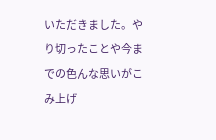いただきました。やり切ったことや今までの色んな思いがこみ上げ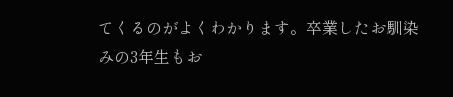てくるのがよくわかります。卒業したお馴染みの3年生もお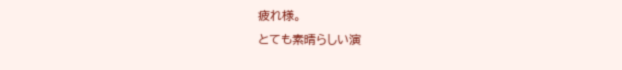疲れ様。
とても素晴らしい演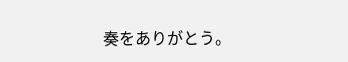奏をありがとう。